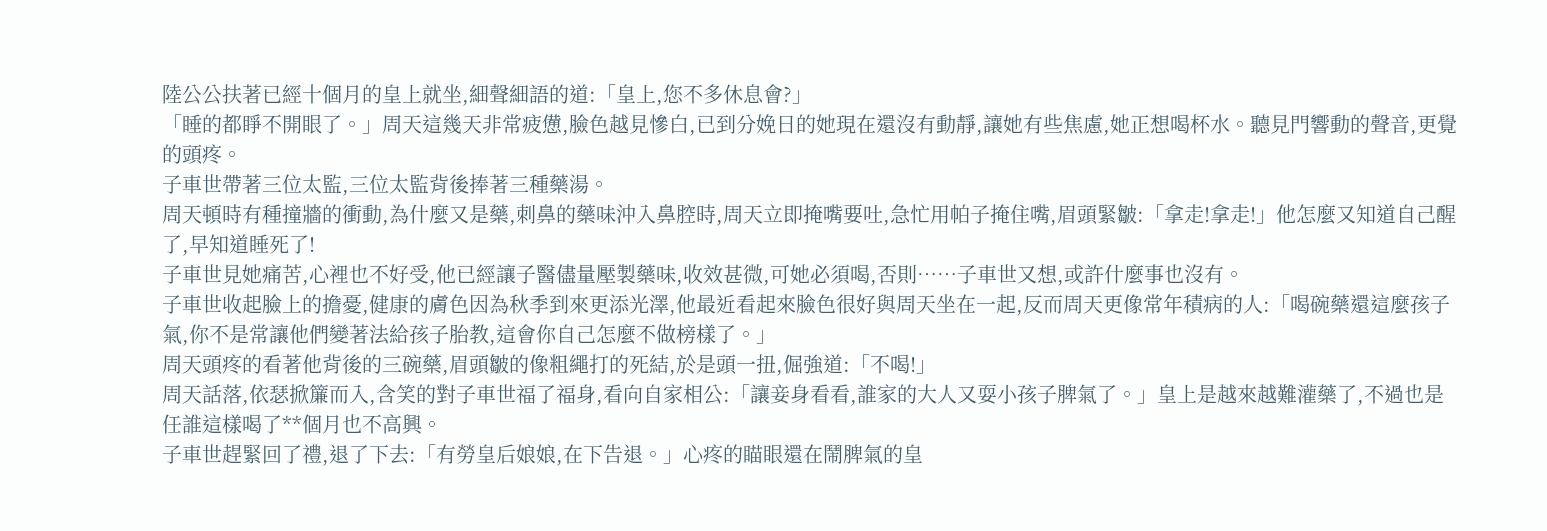陸公公扶著已經十個月的皇上就坐,細聲細語的道:「皇上,您不多休息會?」
「睡的都睜不開眼了。」周天這幾天非常疲憊,臉色越見慘白,已到分娩日的她現在還沒有動靜,讓她有些焦慮,她正想喝杯水。聽見門響動的聲音,更覺的頭疼。
子車世帶著三位太監,三位太監背後捧著三種藥湯。
周天頓時有種撞牆的衝動,為什麼又是藥,刺鼻的藥味沖入鼻腔時,周天立即掩嘴要吐,急忙用帕子掩住嘴,眉頭緊皺:「拿走!拿走!」他怎麼又知道自己醒了,早知道睡死了!
子車世見她痛苦,心裡也不好受,他已經讓子醫儘量壓製藥味,收效甚微,可她必須喝,否則……子車世又想,或許什麼事也沒有。
子車世收起臉上的擔憂,健康的膚色因為秋季到來更添光澤,他最近看起來臉色很好與周天坐在一起,反而周天更像常年積病的人:「喝碗藥還這麼孩子氣,你不是常讓他們變著法給孩子胎教,這會你自己怎麼不做榜樣了。」
周天頭疼的看著他背後的三碗藥,眉頭皺的像粗繩打的死結,於是頭一扭,倔強道:「不喝!」
周天話落,依瑟掀簾而入,含笑的對子車世福了福身,看向自家相公:「讓妾身看看,誰家的大人又耍小孩子脾氣了。」皇上是越來越難灌藥了,不過也是任誰這樣喝了**個月也不高興。
子車世趕緊回了禮,退了下去:「有勞皇后娘娘,在下告退。」心疼的瞄眼還在鬧脾氣的皇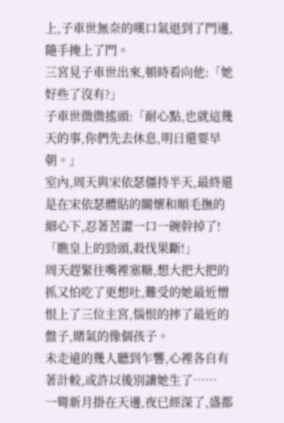上,子車世無奈的嘆口氣退到了門邊,隨手掩上了門。
三宮見子車世出來,頓時看向他:「她好些了沒有?」
子車世微微搖頭:「耐心點,也就這幾天的事,你們先去休息,明日還要早朝。」
室內,周天與宋依瑟僵持半天,最終還是在宋依瑟體貼的關懷和順毛撫的細心下,忍著苦澀一口一碗幹掉了!
「瞧皇上的勁頭,殺伐果斷!」
周天趕緊往嘴裡塞糖,想大把大把的抓又怕吃了更想吐,難受的她最近憎恨上了三位主宮,惱恨的摔了最近的盤子,賭氣的像個孩子。
未走遠的幾人聽到乍響,心裡各自有著計較,或許以後別讓她生了……
一彎新月掛在天邊,夜已經深了,盛都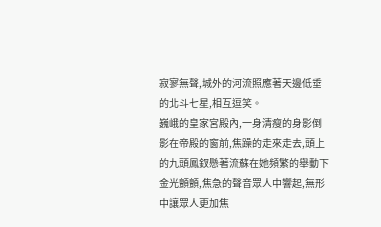寂寥無聲,城外的河流照應著天邊低垂的北斗七星,相互逗笑。
巍峨的皇家宮殿內,一身清瘦的身影倒影在帝殿的窗前,焦躁的走來走去,頭上的九頭鳳釵懸著流蘇在她頻繁的舉動下金光顫顫,焦急的聲音眾人中響起,無形中讓眾人更加焦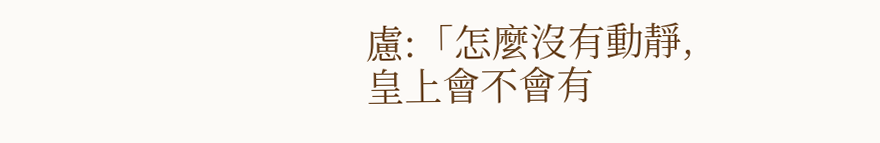慮:「怎麼沒有動靜,皇上會不會有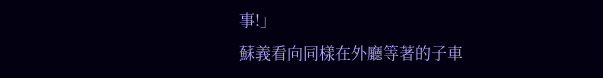事!」
蘇義看向同樣在外廳等著的子車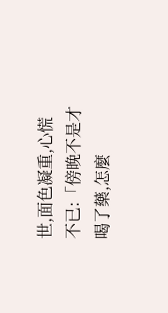世,面色凝重,心慌不已:「傍晚不是才喝了藥,怎麼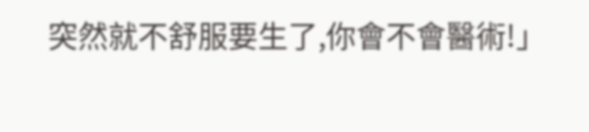突然就不舒服要生了,你會不會醫術!」